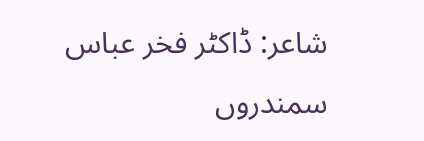شاعر: ڈاکٹر فخر عباس
سمندروں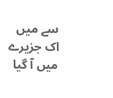سے میں اک جزیرے میں آ گیا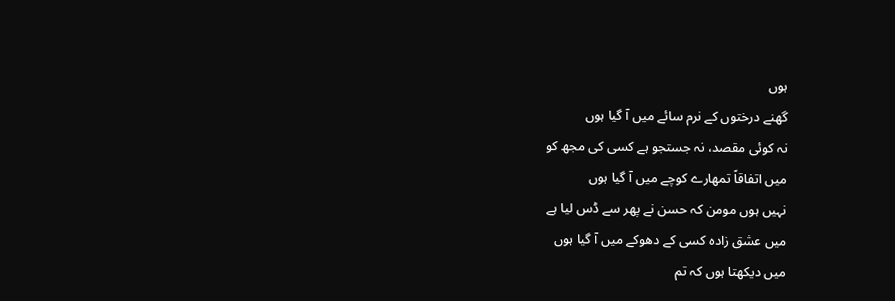ہوں
گھنے درختوں کے نرم سائے میں آ گیا ہوں
نہ کوئی مقصد، نہ جستجو ہے کسی کی مجھ کو
میں اتفاقاً تمھارے کوچے میں آ گیا ہوں
نہیں ہوں مومن کہ حسن نے پھر سے ڈس لیا ہے
میں عشق زادہ کسی کے دھوکے میں آ گیا ہوں
میں دیکھتا ہوں کہ تم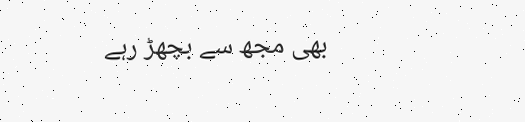بھی مجھ سے بچھڑ رہے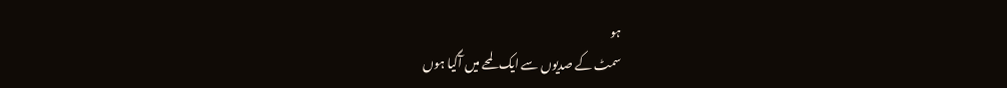ہو
سمٹ کے صدیوں سے ایک لمحے میں آگیا ہوں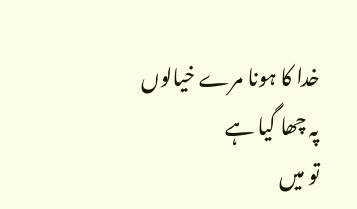خدا کا ہونا مرے خیالوں پہ چھا گیا ہے
تو میں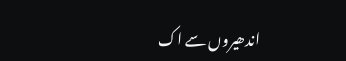اندھیروں سے اک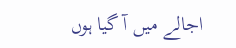اجالے میں آ گیا ہوں